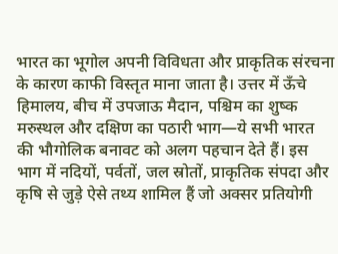भारत का भूगोल अपनी विविधता और प्राकृतिक संरचना के कारण काफी विस्तृत माना जाता है। उत्तर में ऊँचे हिमालय, बीच में उपजाऊ मैदान, पश्चिम का शुष्क मरुस्थल और दक्षिण का पठारी भाग—ये सभी भारत की भौगोलिक बनावट को अलग पहचान देते हैं। इस भाग में नदियों, पर्वतों, जल स्रोतों, प्राकृतिक संपदा और कृषि से जुड़े ऐसे तथ्य शामिल हैं जो अक्सर प्रतियोगी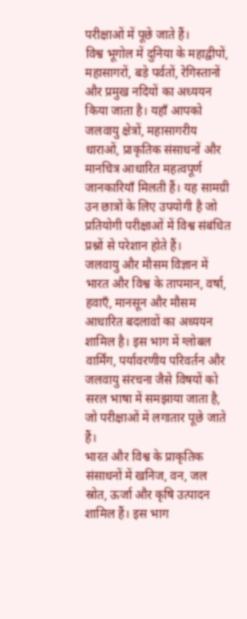परीक्षाओं में पूछे जाते हैं।
विश्व भूगोल में दुनिया के महाद्वीपों, महासागरों, बड़े पर्वतों, रेगिस्तानों और प्रमुख नदियों का अध्ययन किया जाता है। यहाँ आपको जलवायु क्षेत्रों, महासागरीय धाराओं, प्राकृतिक संसाधनों और मानचित्र आधारित महत्वपूर्ण जानकारियाँ मिलती हैं। यह सामग्री उन छात्रों के लिए उपयोगी है जो प्रतियोगी परीक्षाओं में विश्व संबंधित प्रश्नों से परेशान होते हैं।
जलवायु और मौसम विज्ञान में भारत और विश्व के तापमान, वर्षा, हवाएँ, मानसून और मौसम आधारित बदलावों का अध्ययन शामिल है। इस भाग में ग्लोबल वार्मिंग, पर्यावरणीय परिवर्तन और जलवायु संरचना जैसे विषयों को सरल भाषा में समझाया जाता है, जो परीक्षाओं में लगातार पूछे जाते हैं।
भारत और विश्व के प्राकृतिक संसाधनों में खनिज, वन, जल स्रोत, ऊर्जा और कृषि उत्पादन शामिल हैं। इस भाग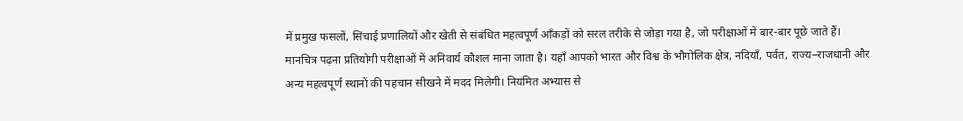में प्रमुख फसलों, सिंचाई प्रणालियों और खेती से संबंधित महत्वपूर्ण आँकड़ों को सरल तरीके से जोड़ा गया है, जो परीक्षाओं में बार-बार पूछे जाते हैं।
मानचित्र पढ़ना प्रतियोगी परीक्षाओं में अनिवार्य कौशल माना जाता है। यहाँ आपको भारत और विश्व के भौगोलिक क्षेत्र, नदियाँ, पर्वत, राज्य–राजधानी और अन्य महत्वपूर्ण स्थानों की पहचान सीखने में मदद मिलेगी। नियमित अभ्यास से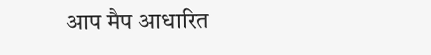आप मैप आधारित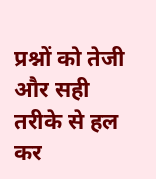प्रश्नों को तेजी और सही तरीके से हल कर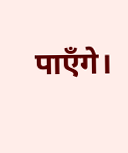पाएँगे।